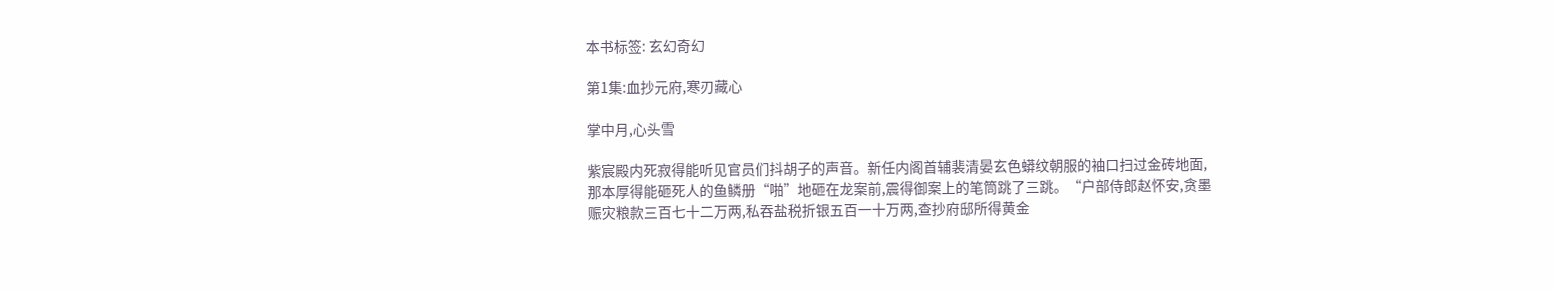本书标签: 玄幻奇幻

第1集:血抄元府,寒刃藏心

掌中月,心头雪

紫宸殿内死寂得能听见官员们抖胡子的声音。新任内阁首辅裴清晏玄色蟒纹朝服的袖口扫过金砖地面,那本厚得能砸死人的鱼鳞册“啪”地砸在龙案前,震得御案上的笔筒跳了三跳。“户部侍郎赵怀安,贪墨赈灾粮款三百七十二万两,私吞盐税折银五百一十万两,查抄府邸所得黄金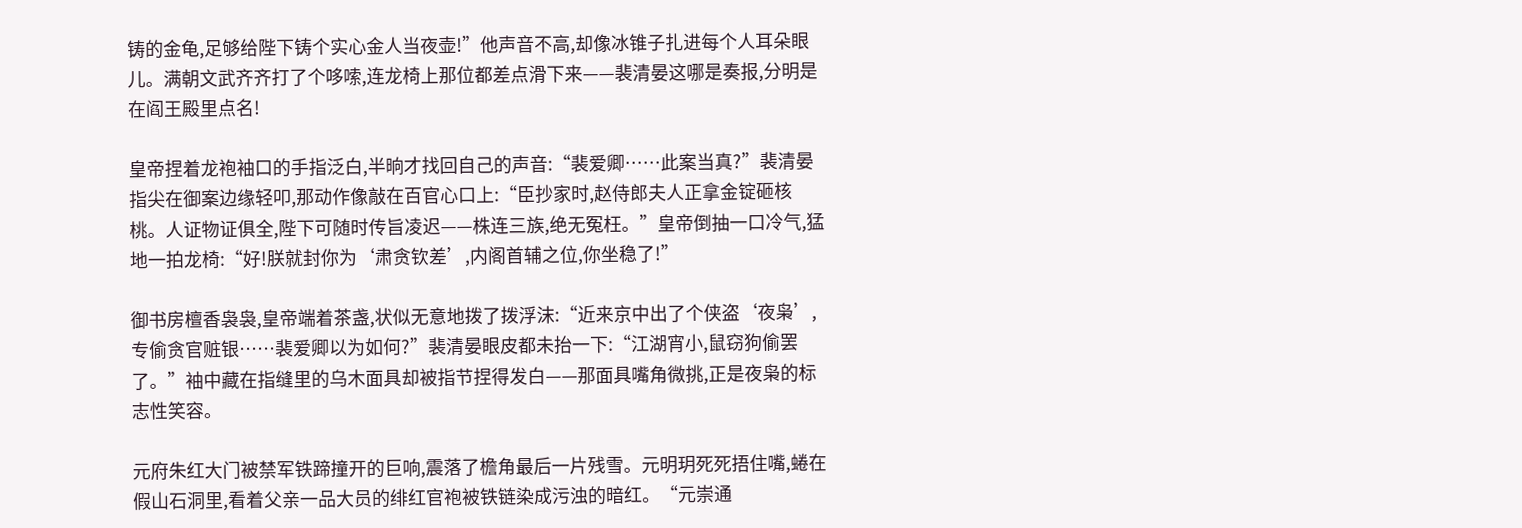铸的金龟,足够给陛下铸个实心金人当夜壶!”他声音不高,却像冰锥子扎进每个人耳朵眼儿。满朝文武齐齐打了个哆嗦,连龙椅上那位都差点滑下来——裴清晏这哪是奏报,分明是在阎王殿里点名!

皇帝捏着龙袍袖口的手指泛白,半晌才找回自己的声音:“裴爱卿……此案当真?”裴清晏指尖在御案边缘轻叩,那动作像敲在百官心口上:“臣抄家时,赵侍郎夫人正拿金锭砸核桃。人证物证俱全,陛下可随时传旨凌迟——株连三族,绝无冤枉。”皇帝倒抽一口冷气,猛地一拍龙椅:“好!朕就封你为‘肃贪钦差’,内阁首辅之位,你坐稳了!”

御书房檀香袅袅,皇帝端着茶盏,状似无意地拨了拨浮沫:“近来京中出了个侠盗‘夜枭’,专偷贪官赃银……裴爱卿以为如何?”裴清晏眼皮都未抬一下:“江湖宵小,鼠窃狗偷罢了。”袖中藏在指缝里的乌木面具却被指节捏得发白——那面具嘴角微挑,正是夜枭的标志性笑容。

元府朱红大门被禁军铁蹄撞开的巨响,震落了檐角最后一片残雪。元明玥死死捂住嘴,蜷在假山石洞里,看着父亲一品大员的绯红官袍被铁链染成污浊的暗红。“元崇通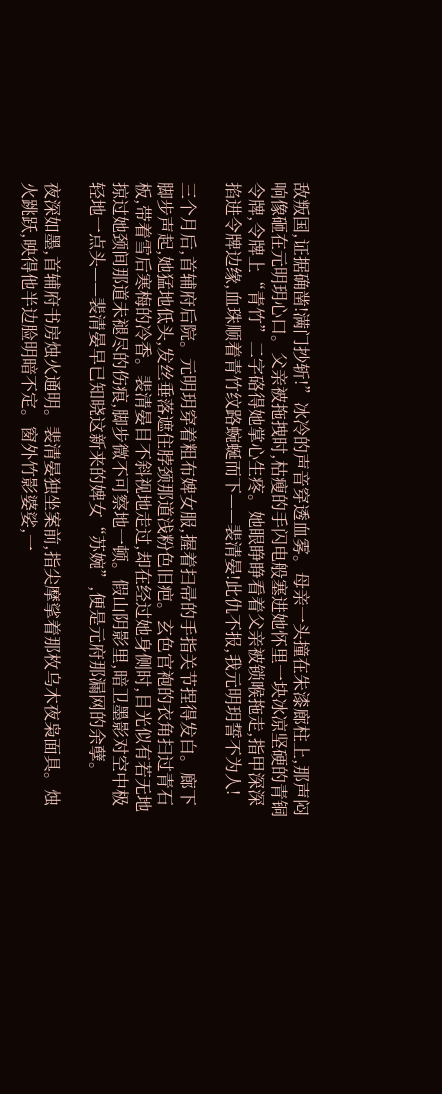敌叛国,证据确凿!满门抄斩!”冰冷的声音穿透血雾。母亲一头撞在朱漆廊柱上,那声闷响像砸在元明玥心口。父亲被拖拽时,枯瘦的手闪电般塞进她怀里一块冰凉坚硬的青铜令牌,令牌上“青竹”二字硌得她掌心生疼。她眼睁睁看着父亲被锁喉拖走,指甲深深掐进令牌边缘,血珠顺着青竹纹路蜿蜒而下——裴清晏!此仇不报,我元明玥誓不为人!

三个月后,首辅府后院。元明玥穿着粗布婢女服,握着扫帚的手指关节捏得发白。廊下脚步声起,她猛地低头,发丝垂落遮住脖颈那道浅粉色旧疤。玄色官袍的衣角扫过青石板,带着雪后寒梅的冷香。裴清晏目不斜视地走过,却在经过她身侧时,目光似有若无地掠过她颈间那道未褪尽的伤痕,脚步微不可察地一顿。假山阴影里,暗卫墨影对空中极轻地一点头——裴清晏早已知晓这新来的婢女“苏婉”,便是元府那漏网的余孽。

夜深如墨,首辅府书房烛火通明。裴清晏独坐案前,指尖摩挲着那枚乌木夜枭面具。烛火跳跃,映得他半边脸明暗不定。窗外竹影婆娑,一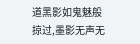道黑影如鬼魅般掠过,墨影无声无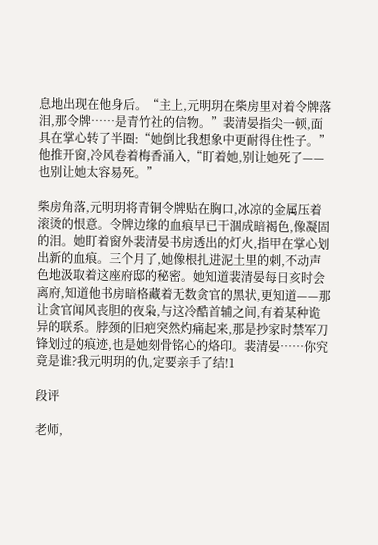息地出现在他身后。“主上,元明玥在柴房里对着令牌落泪,那令牌……是青竹社的信物。”裴清晏指尖一顿,面具在掌心转了半圈:“她倒比我想象中更耐得住性子。”他推开窗,冷风卷着梅香涌入,“盯着她,别让她死了——也别让她太容易死。”

柴房角落,元明玥将青铜令牌贴在胸口,冰凉的金属压着滚烫的恨意。令牌边缘的血痕早已干涸成暗褐色,像凝固的泪。她盯着窗外裴清晏书房透出的灯火,指甲在掌心划出新的血痕。三个月了,她像根扎进泥土里的刺,不动声色地汲取着这座府邸的秘密。她知道裴清晏每日亥时会离府,知道他书房暗格藏着无数贪官的黑状,更知道——那让贪官闻风丧胆的夜枭,与这冷酷首辅之间,有着某种诡异的联系。脖颈的旧疤突然灼痛起来,那是抄家时禁军刀锋划过的痕迹,也是她刻骨铭心的烙印。裴清晏……你究竟是谁?我元明玥的仇,定要亲手了结!1

段评

老师,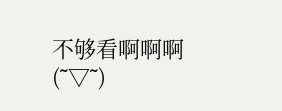不够看啊啊啊 (˜▽˜)